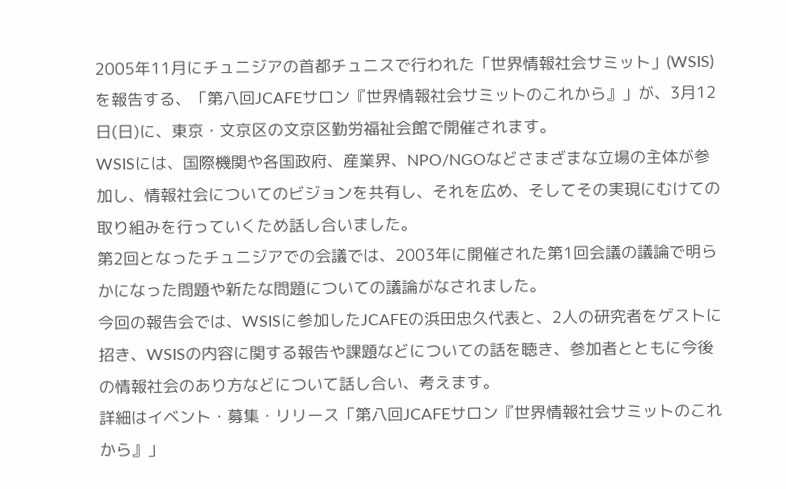2005年11月にチュニジアの首都チュニスで行われた「世界情報社会サミット」(WSIS)を報告する、「第八回JCAFEサロン『世界情報社会サミットのこれから』」が、3月12日(日)に、東京・文京区の文京区勤労福祉会館で開催されます。
WSISには、国際機関や各国政府、産業界、NPO/NGOなどさまざまな立場の主体が参加し、情報社会についてのビジョンを共有し、それを広め、そしてその実現にむけての取り組みを行っていくため話し合いました。
第2回となったチュニジアでの会議では、2003年に開催された第1回会議の議論で明らかになった問題や新たな問題についての議論がなされました。
今回の報告会では、WSISに参加したJCAFEの浜田忠久代表と、2人の研究者をゲストに招き、WSISの内容に関する報告や課題などについての話を聴き、参加者とともに今後の情報社会のあり方などについて話し合い、考えます。
詳細はイベント・募集・リリース「第八回JCAFEサロン『世界情報社会サミットのこれから』」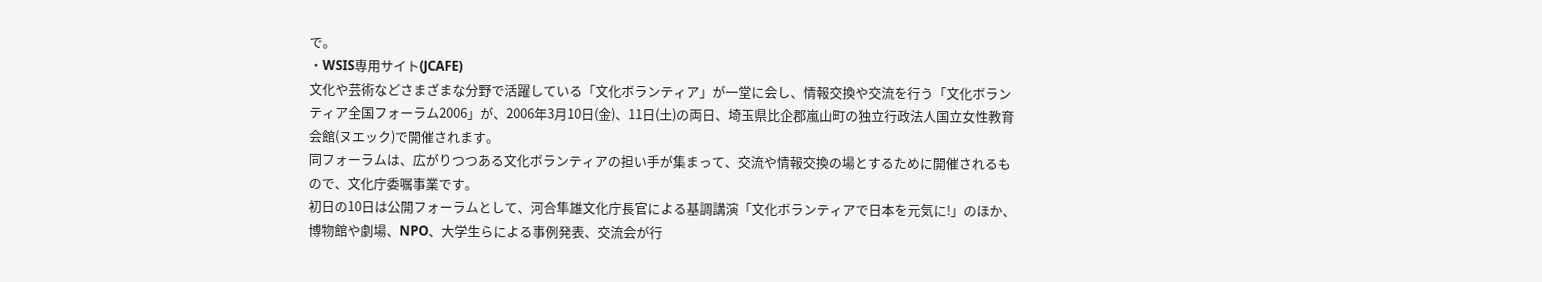で。
・WSIS専用サイト(JCAFE)
文化や芸術などさまざまな分野で活躍している「文化ボランティア」が一堂に会し、情報交換や交流を行う「文化ボランティア全国フォーラム2006」が、2006年3月10日(金)、11日(土)の両日、埼玉県比企郡嵐山町の独立行政法人国立女性教育会館(ヌエック)で開催されます。
同フォーラムは、広がりつつある文化ボランティアの担い手が集まって、交流や情報交換の場とするために開催されるもので、文化庁委嘱事業です。
初日の10日は公開フォーラムとして、河合隼雄文化庁長官による基調講演「文化ボランティアで日本を元気に!」のほか、博物館や劇場、NPO、大学生らによる事例発表、交流会が行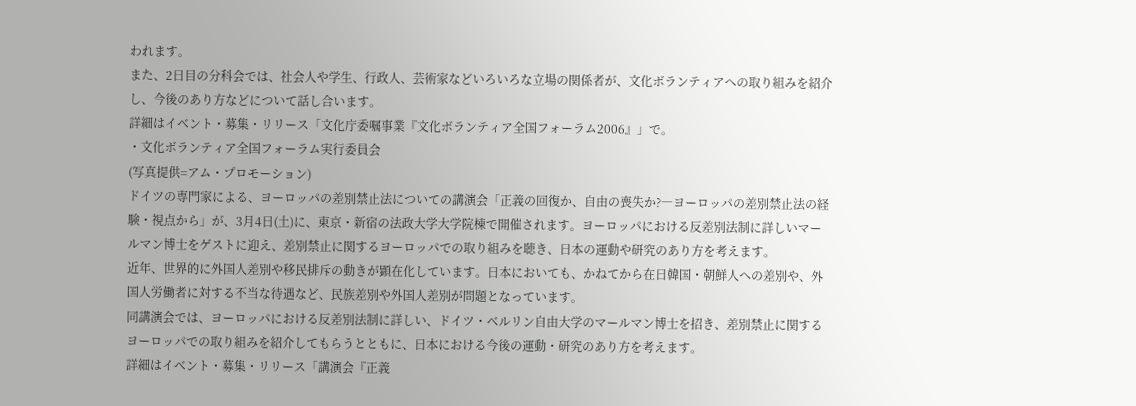われます。
また、2日目の分科会では、社会人や学生、行政人、芸術家などいろいろな立場の関係者が、文化ボランティアへの取り組みを紹介し、今後のあり方などについて話し合います。
詳細はイベント・募集・リリース「文化庁委嘱事業『文化ボランティア全国フォーラム2006』」で。
・文化ボランティア全国フォーラム実行委員会
(写真提供=アム・プロモーション)
ドイツの専門家による、ヨーロッパの差別禁止法についての講演会「正義の回復か、自由の喪失か?―ヨーロッパの差別禁止法の経験・視点から」が、3月4日(土)に、東京・新宿の法政大学大学院棟で開催されます。ヨーロッパにおける反差別法制に詳しいマールマン博士をゲストに迎え、差別禁止に関するヨーロッパでの取り組みを聴き、日本の運動や研究のあり方を考えます。
近年、世界的に外国人差別や移民排斥の動きが顕在化しています。日本においても、かねてから在日韓国・朝鮮人への差別や、外国人労働者に対する不当な待遇など、民族差別や外国人差別が問題となっています。
同講演会では、ヨーロッパにおける反差別法制に詳しい、ドイツ・ベルリン自由大学のマールマン博士を招き、差別禁止に関するヨーロッパでの取り組みを紹介してもらうとともに、日本における今後の運動・研究のあり方を考えます。
詳細はイベント・募集・リリース「講演会『正義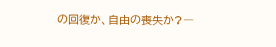の回復か、自由の喪失か?―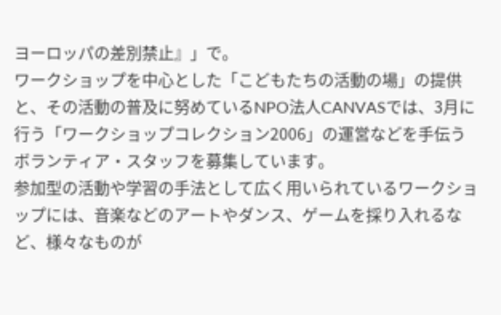ヨーロッパの差別禁止』」で。
ワークショップを中心とした「こどもたちの活動の場」の提供と、その活動の普及に努めているNPO法人CANVASでは、3月に行う「ワークショップコレクション2006」の運営などを手伝うボランティア・スタッフを募集しています。
参加型の活動や学習の手法として広く用いられているワークショップには、音楽などのアートやダンス、ゲームを採り入れるなど、様々なものが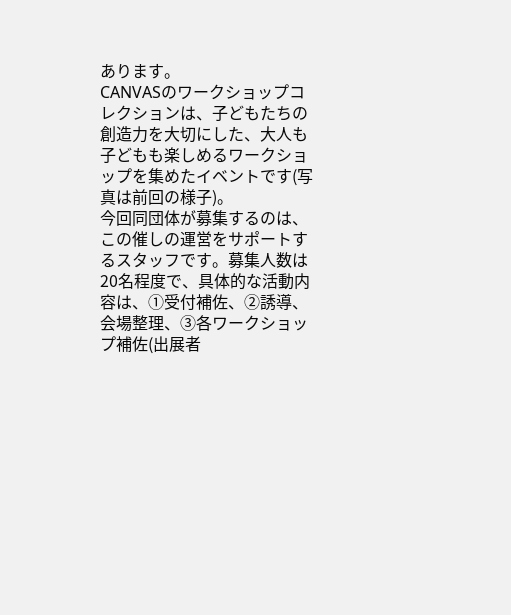あります。
CANVASのワークショップコレクションは、子どもたちの創造力を大切にした、大人も子どもも楽しめるワークショップを集めたイベントです(写真は前回の様子)。
今回同団体が募集するのは、この催しの運営をサポートするスタッフです。募集人数は20名程度で、具体的な活動内容は、①受付補佐、②誘導、会場整理、③各ワークショップ補佐(出展者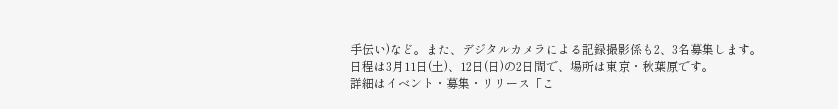手伝い)など。また、デジタルカメラによる記録撮影係も2、3名募集します。日程は3月11日(土)、12日(日)の2日間で、場所は東京・秋葉原です。
詳細はイベント・募集・リリース「こ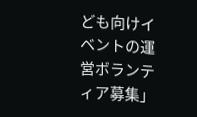ども向けイベントの運営ボランティア募集」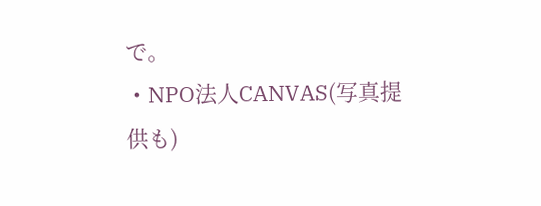で。
・NPO法人CANVAS(写真提供も)